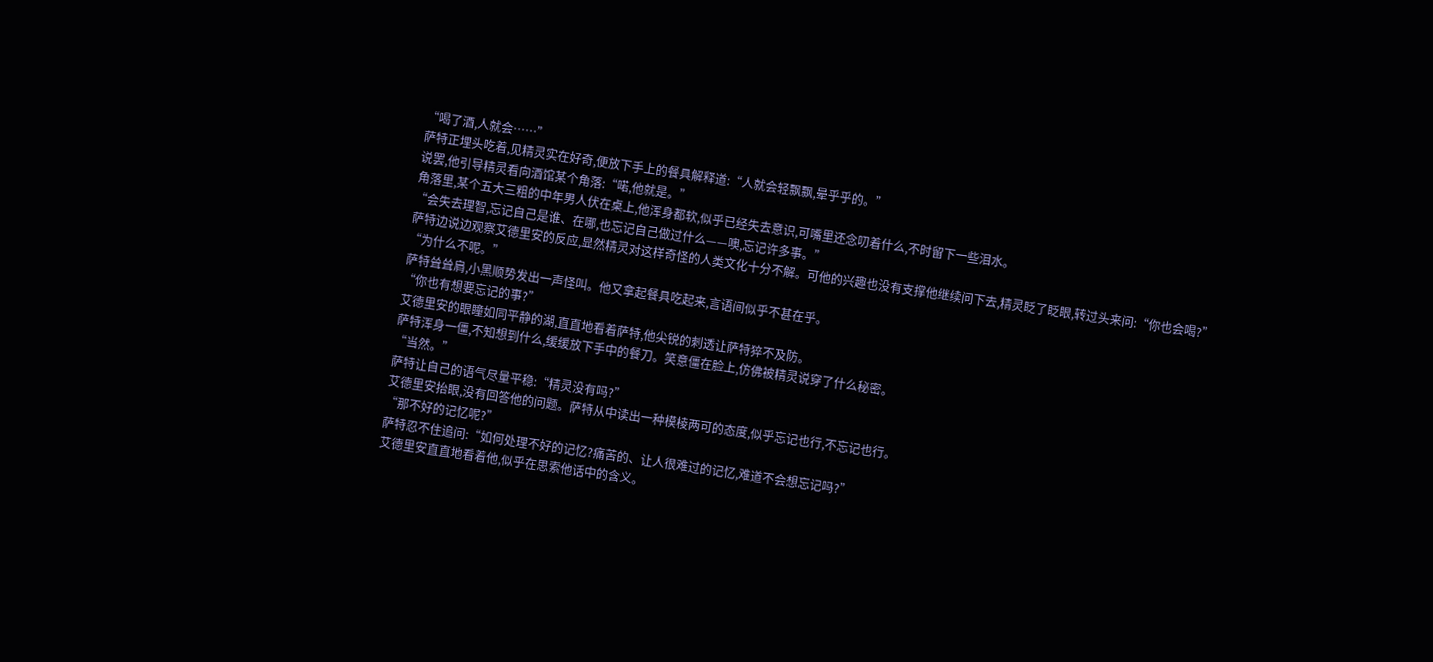“喝了酒,人就会……”
萨特正埋头吃着,见精灵实在好奇,便放下手上的餐具解释道:“人就会轻飘飘,晕乎乎的。”
说罢,他引导精灵看向酒馆某个角落:“喏,他就是。”
角落里,某个五大三粗的中年男人伏在桌上,他浑身都软,似乎已经失去意识,可嘴里还念叨着什么,不时留下一些泪水。
“会失去理智,忘记自己是谁、在哪,也忘记自己做过什么——噢,忘记许多事。”
萨特边说边观察艾德里安的反应,显然精灵对这样奇怪的人类文化十分不解。可他的兴趣也没有支撑他继续问下去,精灵眨了眨眼,转过头来问:“你也会喝?”
“为什么不呢。”
萨特耸耸肩,小黑顺势发出一声怪叫。他又拿起餐具吃起来,言语间似乎不甚在乎。
“你也有想要忘记的事?”
艾德里安的眼瞳如同平静的湖,直直地看着萨特,他尖锐的刺透让萨特猝不及防。
萨特浑身一僵,不知想到什么,缓缓放下手中的餐刀。笑意僵在脸上,仿佛被精灵说穿了什么秘密。
“当然。”
萨特让自己的语气尽量平稳:“精灵没有吗?”
艾德里安抬眼,没有回答他的问题。萨特从中读出一种模棱两可的态度,似乎忘记也行,不忘记也行。
“那不好的记忆呢?”
萨特忍不住追问:“如何处理不好的记忆?痛苦的、让人很难过的记忆,难道不会想忘记吗?”
艾德里安直直地看着他,似乎在思索他话中的含义。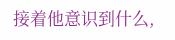接着他意识到什么,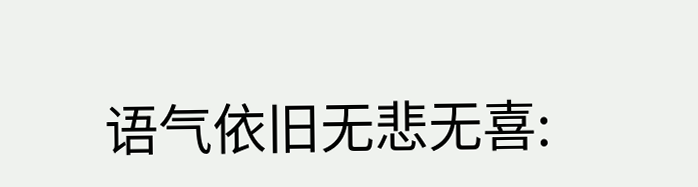语气依旧无悲无喜: